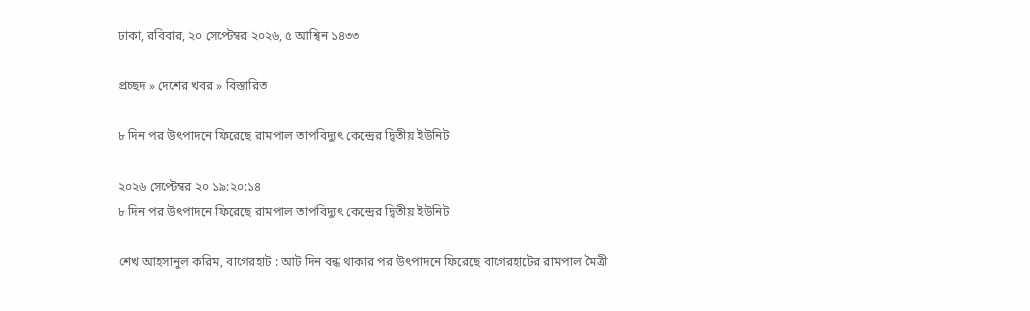ঢাকা, রবিবার, ২০ সেপ্টেম্বর ২০২৬, ৫ আশ্বিন ১৪৩৩

প্রচ্ছদ » দেশের খবর » বিস্তারিত

৮ দিন পর উৎপাদনে ফিরেছে রামপাল তাপবিদ্যুৎ কেন্দ্রের দ্বিতীয় ইউনিট

২০২৬ সেপ্টেম্বর ২০ ১৯:২০:১৪
৮ দিন পর উৎপাদনে ফিরেছে রামপাল তাপবিদ্যুৎ কেন্দ্রের দ্বিতীয় ইউনিট

শেখ আহসানুল করিম, বাগেরহাট : আট দিন বন্ধ থাকার পর উৎপাদনে ফিরেছে বাগেরহাটের রামপাল মৈত্রী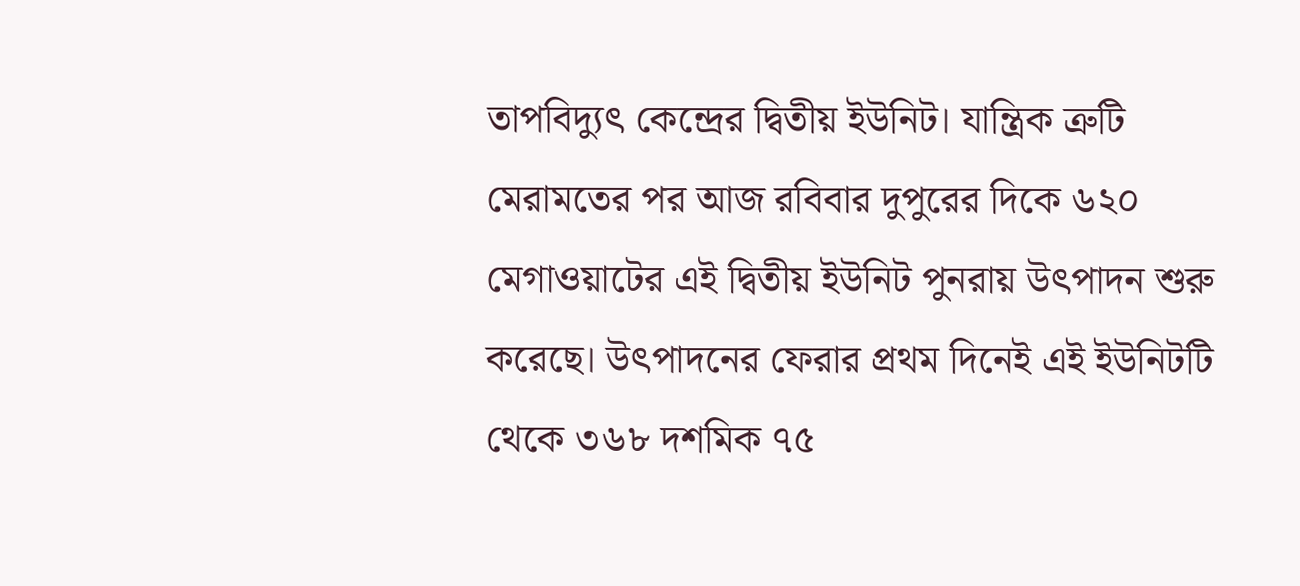তাপবিদ্যুৎ কেন্দ্রের দ্বিতীয় ইউনিট। যান্ত্রিক ত্রুটি মেরামতের পর আজ রবিবার দুপুরের দিকে ৬২০ মেগাওয়াটের এই দ্বিতীয় ইউনিট পুনরায় উৎপাদন শুরু করেছে। উৎপাদনের ফেরার প্রথম দিনেই এই ইউনিটটি থেকে ৩৬৮ দশমিক ৭৫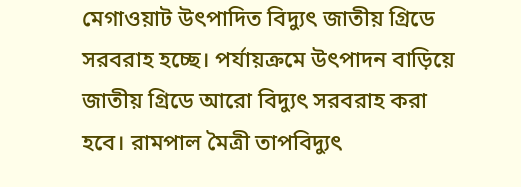মেগাওয়াট উৎপাদিত বিদ্যুৎ জাতীয় গ্রিডে সরবরাহ হচ্ছে। পর্যায়ক্রমে উৎপাদন বাড়িয়ে জাতীয় গ্রিডে আরো বিদ্যুৎ সরবরাহ করা হবে। রামপাল মৈত্রী তাপবিদ্যুৎ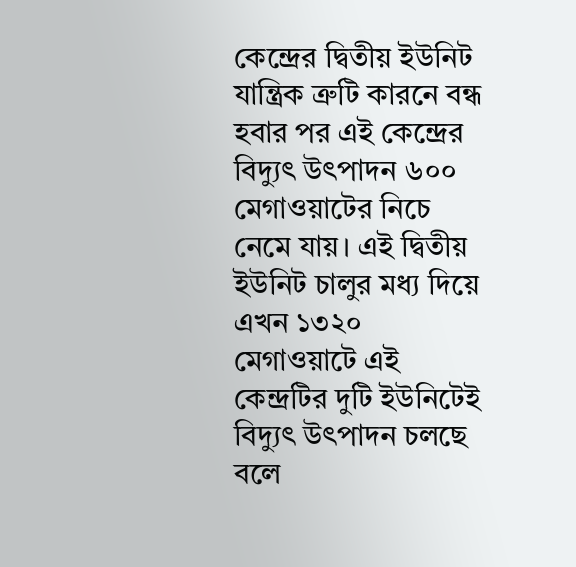কেন্দ্রের দ্বিতীয় ইউনিট যান্ত্রিক ত্রুটি কারনে বন্ধ হবার পর এই কেন্দ্রের বিদ্যুৎ উৎপাদন ৬০০ মেগাওয়াটের নিচে নেমে যায়। এই দ্বিতীয় ইউনিট চালুর মধ্য দিয়ে এখন ১৩২০ মেগাওয়াটে এই কেন্দ্রটির দুটি ইউনিটেই বিদ্যুৎ উৎপাদন চলছে বলে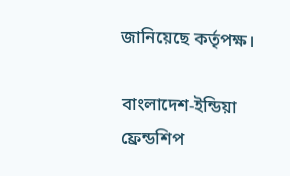জানিয়েছে কর্তৃপক্ষ।

বাংলাদেশ-ইন্ডিয়া ফ্রেন্ডশিপ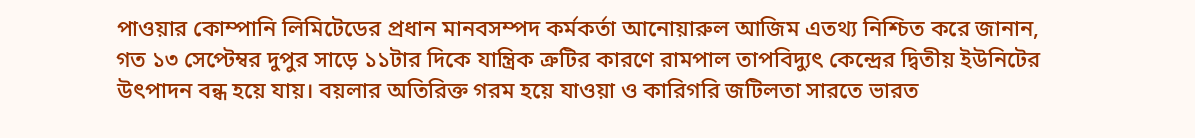পাওয়ার কোম্পানি লিমিটেডের প্রধান মানবসম্পদ কর্মকর্তা আনোয়ারুল আজিম এতথ্য নিশ্চিত করে জানান, গত ১৩ সেপ্টেম্বর দুপুর সাড়ে ১১টার দিকে যান্ত্রিক ত্রুটির কারণে রামপাল তাপবিদ্যুৎ কেন্দ্রের দ্বিতীয় ইউনিটের উৎপাদন বন্ধ হয়ে যায়। বয়লার অতিরিক্ত গরম হয়ে যাওয়া ও কারিগরি জটিলতা সারতে ভারত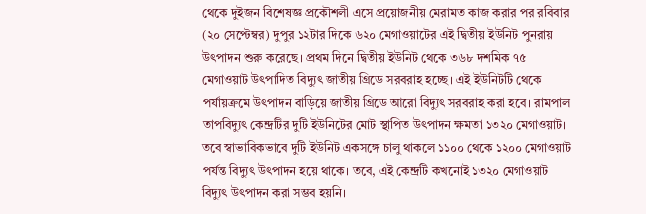থেকে দুইজন বিশেষজ্ঞ প্রকৌশলী এসে প্রয়োজনীয় মেরামত কাজ করার পর রবিবার (২০ সেপ্টেম্বর) দুপুর ১২টার দিকে ৬২০ মেগাওয়াটের এই দ্বিতীয় ইউনিট পুনরায় উৎপাদন শুরু করেছে। প্রথম দিনে দ্বিতীয় ইউনিট থেকে ৩৬৮ দশমিক ৭৫ মেগাওয়াট উৎপাদিত বিদ্যুৎ জাতীয় গ্রিডে সরবরাহ হচ্ছে। এই ইউনিটটি থেকে পর্যায়ক্রমে উৎপাদন বাড়িয়ে জাতীয় গ্রিডে আরো বিদ্যুৎ সরবরাহ করা হবে। রামপাল তাপবিদ্যুৎ কেন্দ্রটির দুটি ইউনিটের মোট স্থাপিত উৎপাদন ক্ষমতা ১৩২০ মেগাওয়াট। তবে স্বাভাবিকভাবে দুটি ইউনিট একসঙ্গে চালু থাকলে ১১০০ থেকে ১২০০ মেগাওয়াট পর্যন্ত বিদ্যুৎ উৎপাদন হয়ে থাকে। তবে, এই কেন্দ্রটি কখনোই ১৩২০ মেগাওয়াট বিদ্যুৎ উৎপাদন করা সম্ভব হয়নি।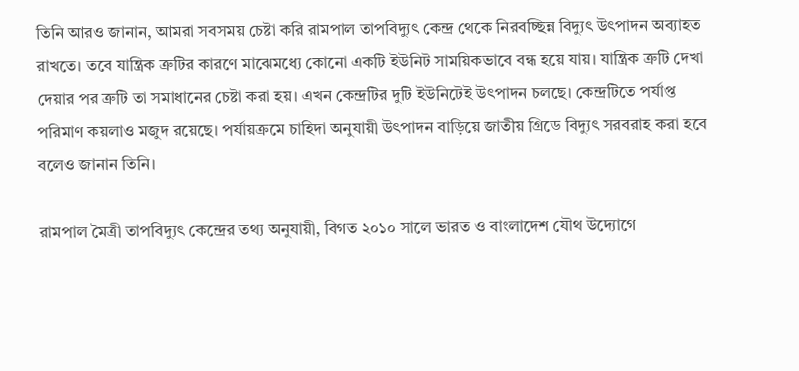তিনি আরও জানান, আমরা সবসময় চেষ্টা করি রামপাল তাপবিদ্যুৎ কেন্দ্র থেকে নিরবচ্ছিন্ন বিদ্যুৎ উৎপাদন অব্যাহত রাখতে। তবে যান্ত্রিক ত্রুটির কারণে মাঝেমধ্যে কোনো একটি ইউনিট সাময়িকভাবে বন্ধ হয়ে যায়। যান্ত্রিক ত্রুটি দেখা দেয়ার পর ত্রুটি তা সমাধানের চেষ্টা করা হয়। এখন কেন্দ্রটির দুটি ইউনিটেই উৎপাদন চলছে। কেন্দ্রটিতে পর্যাপ্ত পরিমাণ কয়লাও মজুদ রয়েছে। পর্যায়ক্রমে চাহিদা অনুযায়ী উৎপাদন বাড়িয়ে জাতীয় গ্রিডে বিদ্যুৎ সরবরাহ করা হবে বলেও জানান তিনি।

রামপাল মৈত্রী তাপবিদ্যুৎ কেন্দ্রের তথ্য অনুযায়ী, বিগত ২০১০ সালে ভারত ও বাংলাদেশ যৌথ উদ্যোগে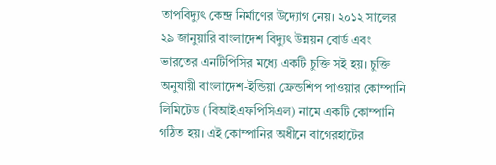তাপবিদ্যুৎ কেন্দ্র নির্মাণের উদ্যোগ নেয়। ২০১২ সালের ২৯ জানুয়ারি বাংলাদেশ বিদ্যুৎ উন্নয়ন বোর্ড এবং ভারতের এনটিপিসির মধ্যে একটি চুক্তি সই হয়। চুক্তি অনুযায়ী বাংলাদেশ-ইন্ডিয়া ফ্রেন্ডশিপ পাওয়ার কোম্পানি লিমিটেড (বিআইএফপিসিএল) নামে একটি কোম্পানি গঠিত হয়। এই কোম্পানির অধীনে বাগেরহাটের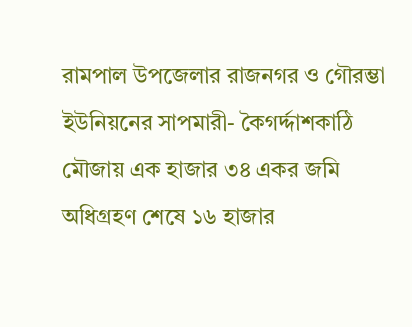রামপাল উপজেলার রাজনগর ও গৌরম্ভা ইউনিয়নের সাপমারী- কৈগর্দ্দাশকাঠি মৌজায় এক হাজার ৩৪ একর জমি অধিগ্রহণ শেষে ১৬ হাজার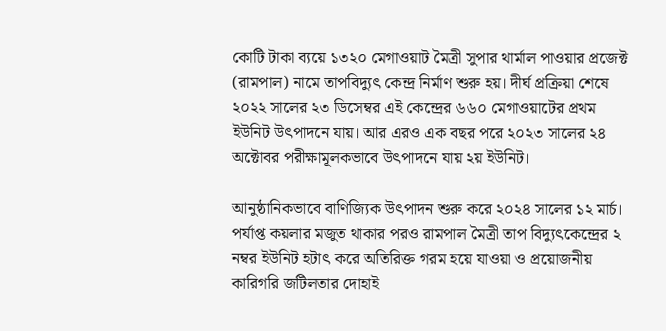কোটি টাকা ব্যয়ে ১৩২০ মেগাওয়াট মৈত্রী সুপার থার্মাল পাওয়ার প্রজেক্ট (রামপাল) নামে তাপবিদ্যুৎ কেন্দ্র নির্মাণ শুরু হয়। দীর্ঘ প্রক্রিয়া শেষে ২০২২ সালের ২৩ ডিসেম্বর এই কেন্দ্রের ৬৬০ মেগাওয়াটের প্রথম ইউনিট উৎপাদনে যায়। আর এরও এক বছর পরে ২০২৩ সালের ২৪ অক্টোবর পরীক্ষামূলকভাবে উৎপাদনে যায় ২য় ইউনিট।

আনুষ্ঠানিকভাবে বাণিজ্যিক উৎপাদন শুরু করে ২০২৪ সালের ১২ মার্চ। পর্যাপ্ত কয়লার মজুত থাকার পরও রামপাল মৈত্রী তাপ বিদ্যুৎকেন্দ্রের ২ নম্বর ইউনিট হটাৎ করে অতিরিক্ত গরম হয়ে যাওয়া ও প্রয়োজনীয় কারিগরি জটিলতার দোহাই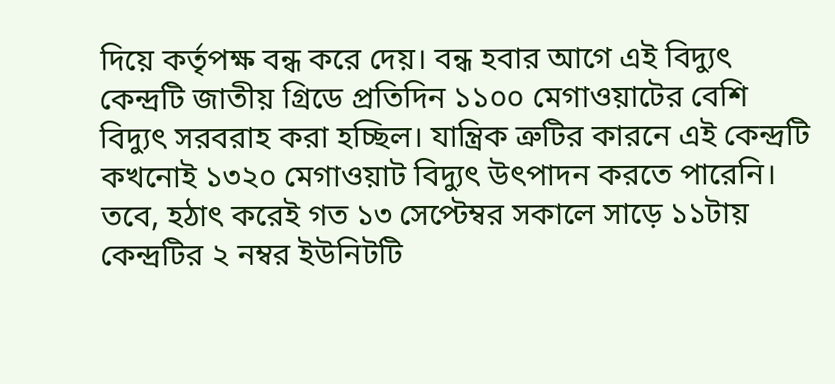দিয়ে কর্তৃপক্ষ বন্ধ করে দেয়। বন্ধ হবার আগে এই বিদ্যুৎ কেন্দ্রটি জাতীয় গ্রিডে প্রতিদিন ১১০০ মেগাওয়াটের বেশি বিদ্যুৎ সরবরাহ করা হচ্ছিল। যান্ত্রিক ত্রুটির কারনে এই কেন্দ্রটি কখনোই ১৩২০ মেগাওয়াট বিদ্যুৎ উৎপাদন করতে পারেনি। তবে, হঠাৎ করেই গত ১৩ সেপ্টেম্বর সকালে সাড়ে ১১টায় কেন্দ্রটির ২ নম্বর ইউনিটটি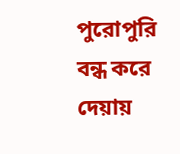পুরোপুরি বন্ধ করে দেয়ায়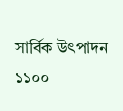সার্বিক উৎপাদন ১১০০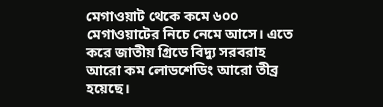মেগাওয়াট থেকে কমে ৬০০ মেগাওয়াটের নিচে নেমে আসে। এতে করে জাতীয় গ্রিডে বিদ্যু সরবরাহ আরো কম লোডশেডিং আরো তীব্র হয়েছে।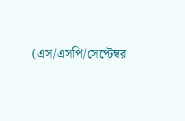(এস/এসপি/সেপ্টেম্বর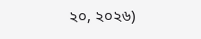২০, ২০২৬)